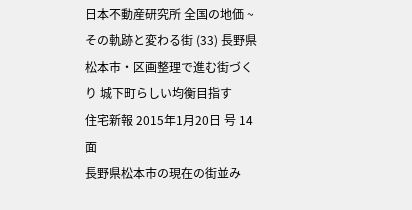日本不動産研究所 全国の地価 ~その軌跡と変わる街 (33) 長野県松本市・区画整理で進む街づくり 城下町らしい均衡目指す
住宅新報 2015年1月20日 号 14面
長野県松本市の現在の街並み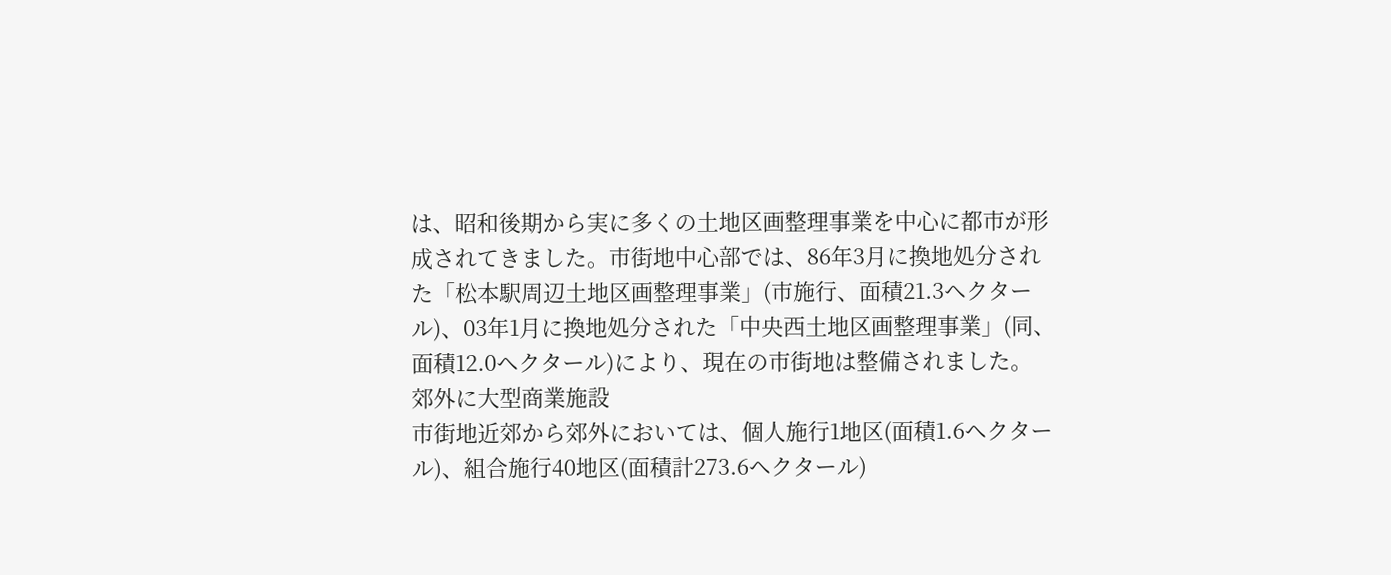は、昭和後期から実に多くの土地区画整理事業を中心に都市が形成されてきました。市街地中心部では、86年3月に換地処分された「松本駅周辺土地区画整理事業」(市施行、面積21.3ヘクタール)、03年1月に換地処分された「中央西土地区画整理事業」(同、面積12.0ヘクタール)により、現在の市街地は整備されました。
郊外に大型商業施設
市街地近郊から郊外においては、個人施行1地区(面積1.6ヘクタール)、組合施行40地区(面積計273.6ヘクタール)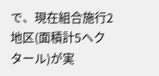で、現在組合施行2地区(面積計5ヘクタール)が実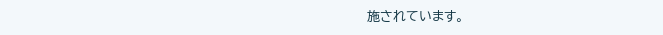施されています。